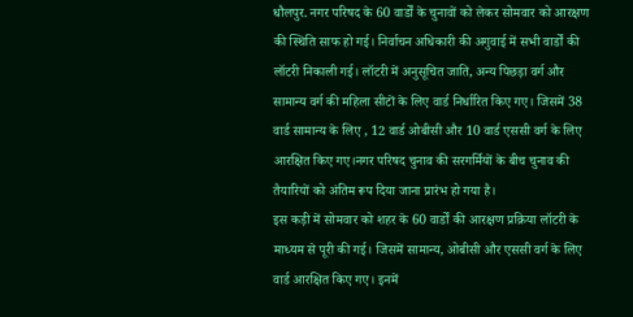धौलपुर. नगर परिषद के 60 वार्डों के चुनावों को लेकर सोमवार को आरक्षण की स्थिति साफ हो गई। निर्वाचन अधिकारी की अगुवाई में सभी वार्डों की लॉटरी निकाली गई। लॉटरी में अनुसूचित जाति, अन्य पिछड़ा वर्ग और सामान्य वर्ग की महिला सीटों के लिए वार्ड निर्धारित किए गए। जिसमें 38 वार्ड सामान्य के लिए , 12 वार्ड ओबीसी और 10 वार्ड एससी वर्ग के लिए आरक्षित किए गए।नगर परिषद चुनाव की सरगर्मियों के बीच चुनाव की तैयारियों को अंतिम रूप दिया जाना प्रारंभ हो गया है।
इस कड़ी में सोमवार को शहर के 60 वार्डों की आरक्षण प्रक्रिया लॉटरी के माध्यम से पूरी की गई। जिसमें सामान्य, ओबीसी और एससी वर्ग के लिए वार्ड आरक्षित किए गए। इनमें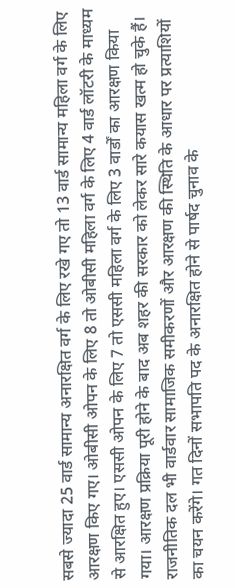सबसे ज्यादा 25 वार्ड सामान्य अनारक्षित वर्ग के लिए रखे गए तो 13 वार्ड सामान्य महिला वर्ग के लिए आरक्षण किए गए। ओबीसी ओपन के लिए 8 तो ओबीसी महिला वर्ग के लिए 4 वार्ड लॉटरी के माध्यम से आरक्षित हुए। एससी ओपन के लिए 7 तो एससी महिला वर्ग के लिए 3 वार्डों का आरक्षण किया गया। आरक्षण प्रक्रिया पूरी होने के बाद अब शहर की सरकार को लेकर सारे कयास खत्म हो चुके हैं। राजनीतिक दल भी वार्डवार सामाजिक समीकरणों और आरक्षण की स्थिति के आधार पर प्रत्याशियों का चयन करेंगे। गत दिनों सभापति पद के अनारक्षित होने से पार्षद चुनाव के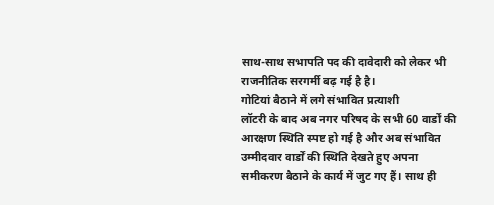साथ-साथ सभापति पद की दावेदारी को लेकर भी राजनीतिक सरगर्मी बढ़ गई है है।
गोटियां बैठाने में लगे संभावित प्रत्याशी
लॉटरी के बाद अब नगर परिषद के सभी 60 वार्डों की आरक्षण स्थिति स्पष्ट हो गई है और अब संभावित उम्मीदवार वार्डों की स्थिति देखते हुए अपना समीकरण बैठाने के कार्य में जुट गए हैं। साथ ही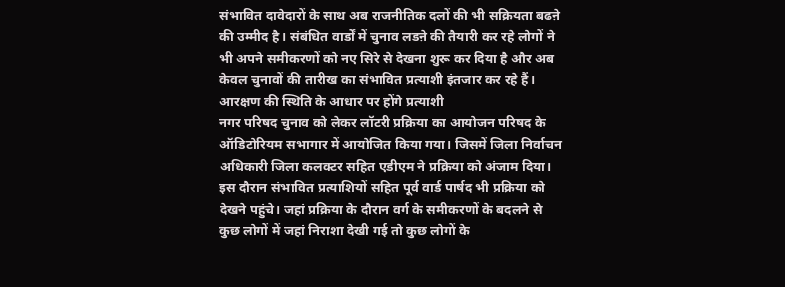संभावित दावेदारों के साथ अब राजनीतिक दलों की भी सक्रियता बढऩे की उम्मीद है। संबंधित वार्डों में चुनाव लडऩे की तैयारी कर रहे लोगों ने भी अपने समीकरणों को नए सिरे से देखना शुरू कर दिया है और अब केवल चुनावों की तारीख का संभावित प्रत्याशी इंतजार कर रहे हैं।
आरक्षण की स्थिति के आधार पर होंगे प्रत्याशी
नगर परिषद चुनाव को लेकर लॉटरी प्रक्रिया का आयोजन परिषद के ऑडिटोरियम सभागार में आयोजित किया गया। जिसमें जिला निर्वाचन अधिकारी जिला कलक्टर सहित एडीएम ने प्रक्रिया को अंजाम दिया। इस दौरान संभावित प्रत्याशियों सहित पूर्व वार्ड पार्षद भी प्रक्रिया को देखने पहुंचे। जहां प्रक्रिया के दौरान वर्ग के समीकरणों के बदलने से कुछ लोगों में जहां निराशा देखी गई तो कुछ लोगों के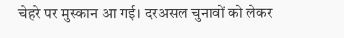चेहरे पर मुस्कान आ गई। दरअसल चुनावों को लेकर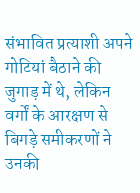संभावित प्रत्याशी अपने गोटियां बैठाने की जुगाड़ में थे, लेकिन वर्गों के आरक्षण से बिगड़े समीकरणों ने उनकी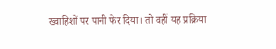ख्वाहिशों पर पानी फेर दिया। तो वहीं यह प्रक्रिया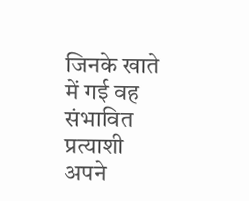जिनके खाते में गई वह संभावित प्रत्याशी अपने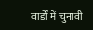वार्डों में चुनावी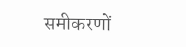समीकरणों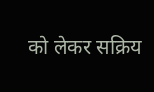को लेकर सक्रिय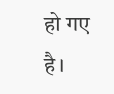हो गए है।